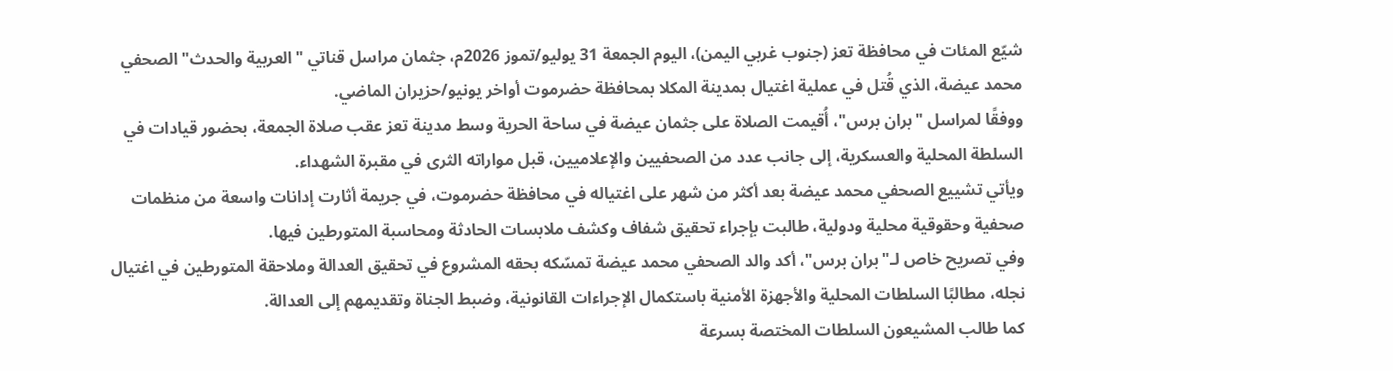شيّع المئات في محافظة تعز (جنوب غربي اليمن)، اليوم الجمعة 31 يوليو/تموز 2026م، جثمان مراسل قناتي "العربية والحدث" الصحفي محمد عيضة، الذي قُتل في عملية اغتيال بمدينة المكلا بمحافظة حضرموت أواخر يونيو/حزيران الماضي.
ووفقًا لمراسل "بران برس"، أُقيمت الصلاة على جثمان عيضة في ساحة الحرية وسط مدينة تعز عقب صلاة الجمعة، بحضور قيادات في السلطة المحلية والعسكرية، إلى جانب عدد من الصحفيين والإعلاميين، قبل مواراته الثرى في مقبرة الشهداء.
ويأتي تشييع الصحفي محمد عيضة بعد أكثر من شهر على اغتياله في محافظة حضرموت، في جريمة أثارت إدانات واسعة من منظمات صحفية وحقوقية محلية ودولية، طالبت بإجراء تحقيق شفاف وكشف ملابسات الحادثة ومحاسبة المتورطين فيها.
وفي تصريح خاص لـ"بران برس"، أكد والد الصحفي محمد عيضة تمسّكه بحقه المشروع في تحقيق العدالة وملاحقة المتورطين في اغتيال نجله، مطالبًا السلطات المحلية والأجهزة الأمنية باستكمال الإجراءات القانونية، وضبط الجناة وتقديمهم إلى العدالة.
كما طالب المشيعون السلطات المختصة بسرعة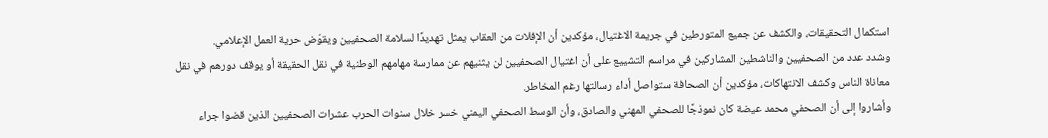استكمال التحقيقات، والكشف عن جميع المتورطين في جريمة الاغتيال، مؤكدين أن الإفلات من العقاب يمثل تهديدًا لسلامة الصحفيين ويقوّض حرية العمل الإعلامي.
وشدد عدد من الصحفيين والناشطين المشاركين في مراسم التشييع على أن اغتيال الصحفيين لن يثنيهم عن ممارسة مهامهم الوطنية في نقل الحقيقة أو يوقف دورهم في نقل معاناة الناس وكشف الانتهاكات، مؤكدين أن الصحافة ستواصل أداء رسالتها رغم المخاطر.
وأشاروا إلى أن الصحفي محمد عيضة كان نموذجًا للصحفي المهني والصادق، وأن الوسط الصحفي اليمني خسر خلال سنوات الحرب عشرات الصحفيين الذين قضوا جراء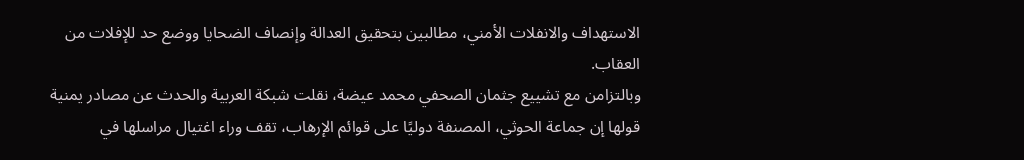الاستهداف والانفلات الأمني، مطالبين بتحقيق العدالة وإنصاف الضحايا ووضع حد للإفلات من العقاب.
وبالتزامن مع تشييع جثمان الصحفي محمد عيضة، نقلت شبكة العربية والحدث عن مصادر يمنية قولها إن جماعة الحوثي، المصنفة دوليًا على قوائم الإرهاب، تقف وراء اغتيال مراسلها في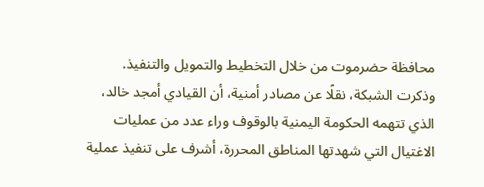محافظة حضرموت من خلال التخطيط والتمويل والتنفيذ.
وذكرت الشبكة، نقلًا عن مصادر أمنية، أن القيادي أمجد خالد، الذي تتهمه الحكومة اليمنية بالوقوف وراء عدد من عمليات الاغتيال التي شهدتها المناطق المحررة، أشرف على تنفيذ عملية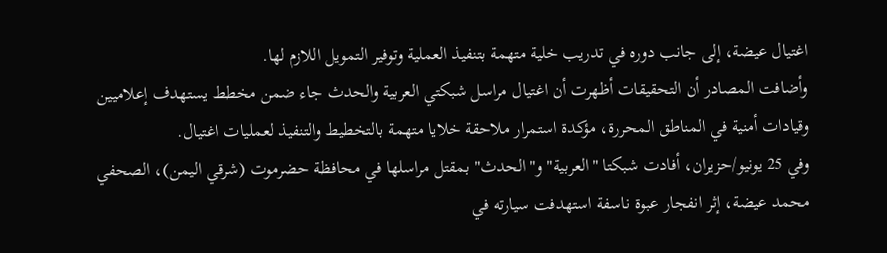اغتيال عيضة، إلى جانب دوره في تدريب خلية متهمة بتنفيذ العملية وتوفير التمويل اللازم لها.
وأضافت المصادر أن التحقيقات أظهرت أن اغتيال مراسل شبكتي العربية والحدث جاء ضمن مخطط يستهدف إعلاميين وقيادات أمنية في المناطق المحررة، مؤكدة استمرار ملاحقة خلايا متهمة بالتخطيط والتنفيذ لعمليات اغتيال.
وفي 25 يونيو/حزيران، أفادت شبكتا "العربية" و"الحدث" بمقتل مراسلها في محافظة حضرموت (شرقي اليمن)، الصحفي محمد عيضة، إثر انفجار عبوة ناسفة استهدفت سيارته في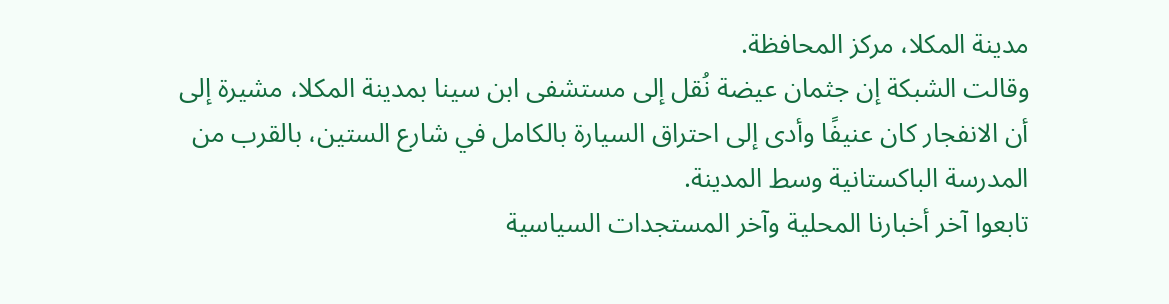مدينة المكلا، مركز المحافظة.
وقالت الشبكة إن جثمان عيضة نُقل إلى مستشفى ابن سينا بمدينة المكلا، مشيرة إلى أن الانفجار كان عنيفًا وأدى إلى احتراق السيارة بالكامل في شارع الستين، بالقرب من المدرسة الباكستانية وسط المدينة.
تابعوا آخر أخبارنا المحلية وآخر المستجدات السياسية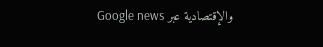والإقتصادية عبر Google news